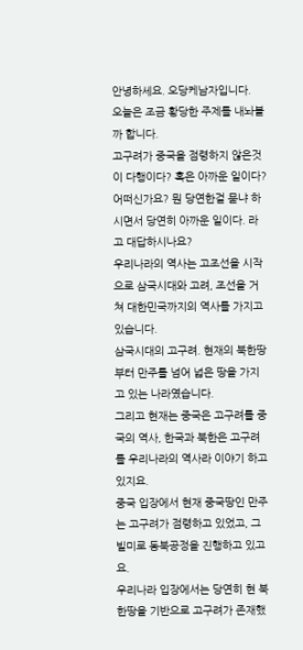안녕하세요. 오당케남자입니다.
오늘은 조금 황당한 주제를 내놔볼까 합니다.
고구려가 중국을 점령하지 않은것이 다행이다? 혹은 아까운 일이다?
어떠신가요? 뭔 당연한걸 묻냐 하시면서 당연히 아까운 일이다. 라고 대답하시나요?
우리나라의 역사는 고조선을 시작으로 삼국시대와 고려, 조선을 거쳐 대한민국까지의 역사를 가지고 있습니다.
삼국시대의 고구려. 현재의 북한땅부터 만주를 넘어 넓은 땅을 가지고 있는 나라였습니다.
그리고 현재는 중국은 고구려를 중국의 역사, 한국과 북한은 고구려를 우리나라의 역사라 이야기 하고 있지요.
중국 입장에서 현재 중국땅인 만주는 고구려가 점령하고 있었고, 그 빌미로 동북공정을 진행하고 있고요.
우리나라 입장에서는 당연히 현 북한땅을 기반으로 고구려가 존재했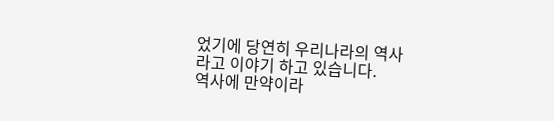었기에 당연히 우리나라의 역사라고 이야기 하고 있습니다.
역사에 만약이라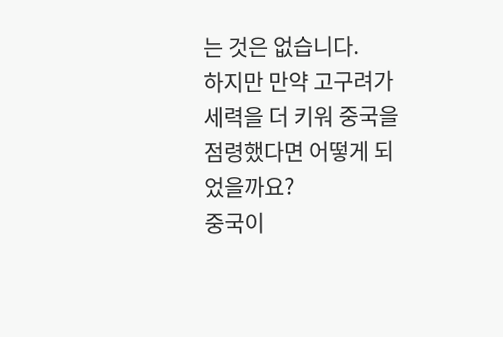는 것은 없습니다.
하지만 만약 고구려가 세력을 더 키워 중국을 점령했다면 어떻게 되었을까요?
중국이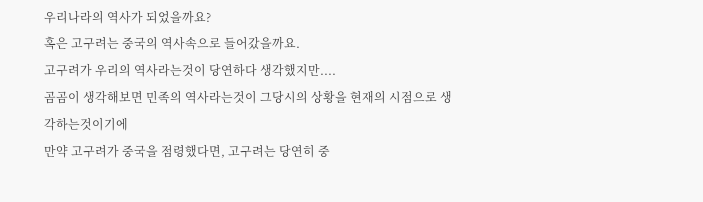우리나라의 역사가 되었을까요?
혹은 고구려는 중국의 역사속으로 들어갔을까요.
고구려가 우리의 역사라는것이 당연하다 생각했지만....
곰곰이 생각해보면 민족의 역사라는것이 그당시의 상황을 현재의 시점으로 생각하는것이기에
만약 고구려가 중국을 점령했다면, 고구려는 당연히 중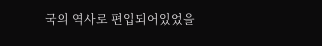국의 역사로 편입되어있었을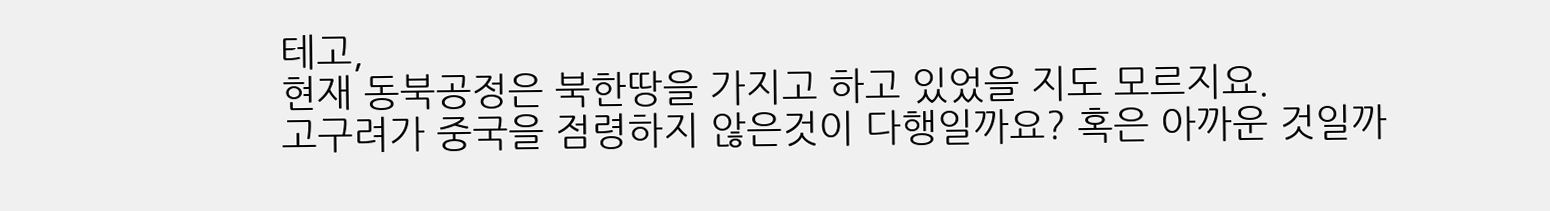테고,
현재 동북공정은 북한땅을 가지고 하고 있었을 지도 모르지요.
고구려가 중국을 점령하지 않은것이 다행일까요? 혹은 아까운 것일까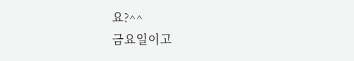요?^^
금요일이고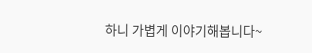하니 가볍게 이야기해봅니다~